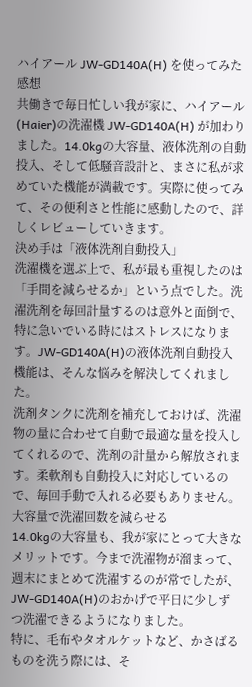ハイアール JW-GD140A(H) を使ってみた感想
共働きで毎日忙しい我が家に、ハイアール(Haier)の洗濯機 JW-GD140A(H) が加わりました。14.0kgの大容量、液体洗剤の自動投入、そして低騒音設計と、まさに私が求めていた機能が満載です。実際に使ってみて、その便利さと性能に感動したので、詳しくレビューしていきます。
決め手は「液体洗剤自動投入」
洗濯機を選ぶ上で、私が最も重視したのは「手間を減らせるか」という点でした。洗濯洗剤を毎回計量するのは意外と面倒で、特に急いでいる時にはストレスになります。JW-GD140A(H)の液体洗剤自動投入機能は、そんな悩みを解決してくれました。
洗剤タンクに洗剤を補充しておけば、洗濯物の量に合わせて自動で最適な量を投入してくれるので、洗剤の計量から解放されます。柔軟剤も自動投入に対応しているので、毎回手動で入れる必要もありません。
大容量で洗濯回数を減らせる
14.0kgの大容量も、我が家にとって大きなメリットです。今まで洗濯物が溜まって、週末にまとめて洗濯するのが常でしたが、JW-GD140A(H)のおかげで平日に少しずつ洗濯できるようになりました。
特に、毛布やタオルケットなど、かさばるものを洗う際には、そ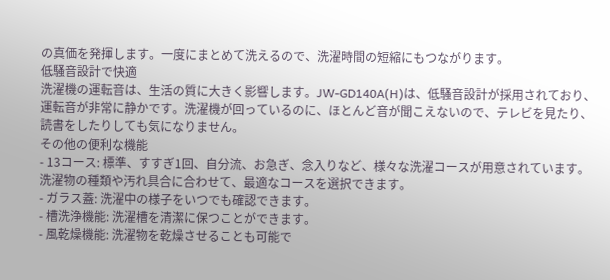の真価を発揮します。一度にまとめて洗えるので、洗濯時間の短縮にもつながります。
低騒音設計で快適
洗濯機の運転音は、生活の質に大きく影響します。JW-GD140A(H)は、低騒音設計が採用されており、運転音が非常に静かです。洗濯機が回っているのに、ほとんど音が聞こえないので、テレビを見たり、読書をしたりしても気になりません。
その他の便利な機能
- 13コース: 標準、すすぎ1回、自分流、お急ぎ、念入りなど、様々な洗濯コースが用意されています。洗濯物の種類や汚れ具合に合わせて、最適なコースを選択できます。
- ガラス蓋: 洗濯中の様子をいつでも確認できます。
- 槽洗浄機能: 洗濯槽を清潔に保つことができます。
- 風乾燥機能: 洗濯物を乾燥させることも可能で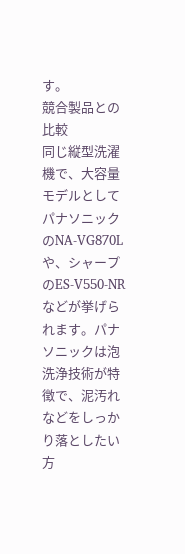す。
競合製品との比較
同じ縦型洗濯機で、大容量モデルとしてパナソニックのNA-VG870Lや、シャープのES-V550-NRなどが挙げられます。パナソニックは泡洗浄技術が特徴で、泥汚れなどをしっかり落としたい方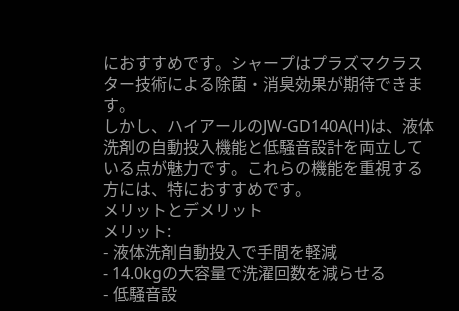におすすめです。シャープはプラズマクラスター技術による除菌・消臭効果が期待できます。
しかし、ハイアールのJW-GD140A(H)は、液体洗剤の自動投入機能と低騒音設計を両立している点が魅力です。これらの機能を重視する方には、特におすすめです。
メリットとデメリット
メリット:
- 液体洗剤自動投入で手間を軽減
- 14.0kgの大容量で洗濯回数を減らせる
- 低騒音設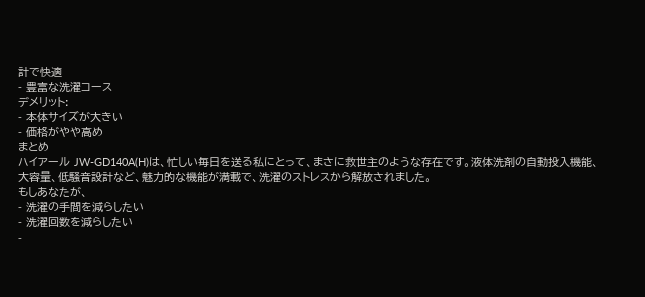計で快適
- 豊富な洗濯コース
デメリット:
- 本体サイズが大きい
- 価格がやや高め
まとめ
ハイアール JW-GD140A(H)は、忙しい毎日を送る私にとって、まさに救世主のような存在です。液体洗剤の自動投入機能、大容量、低騒音設計など、魅力的な機能が満載で、洗濯のストレスから解放されました。
もしあなたが、
- 洗濯の手間を減らしたい
- 洗濯回数を減らしたい
-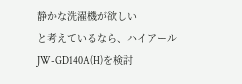静かな洗濯機が欲しい
と考えているなら、ハイアール JW-GD140A(H)を検討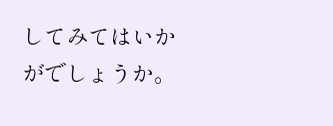してみてはいかがでしょうか。